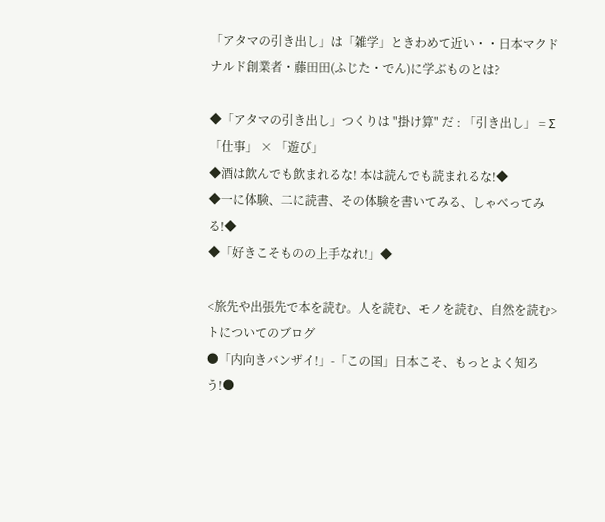「アタマの引き出し」は「雑学」ときわめて近い・・日本マクドナルド創業者・藤田田(ふじた・でん)に学ぶものとは?

◆「アタマの引き出し」つくりは "掛け算" だ : 「引き出し」 = Σ 「仕事」 × 「遊び」
◆酒は飲んでも飲まれるな! 本は読んでも読まれるな!◆
◆一に体験、二に読書、その体験を書いてみる、しゃべってみる!◆
◆「好きこそものの上手なれ!」◆

<旅先や出張先で本を読む。人を読む、モノを読む、自然を読む>
トについてのブログ
●「内向きバンザイ!」-「この国」日本こそ、もっとよく知ろう!●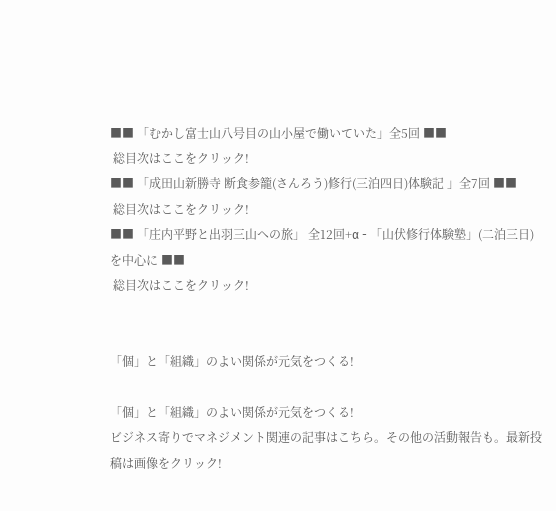■■ 「むかし富士山八号目の山小屋で働いていた」全5回 ■■
 総目次はここをクリック!
■■ 「成田山新勝寺 断食参籠(さんろう)修行(三泊四日)体験記 」全7回 ■■
 総目次はここをクリック!
■■ 「庄内平野と出羽三山への旅」 全12回+α - 「山伏修行体験塾」(二泊三日)を中心に ■■
 総目次はここをクリック!


「個」と「組織」のよい関係が元気をつくる!

「個」と「組織」のよい関係が元気をつくる!
ビジネス寄りでマネジメント関連の記事はこちら。その他の活動報告も。最新投稿は画像をクリック!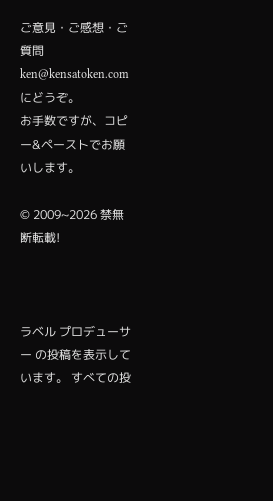ご意見・ご感想・ご質問 ken@kensatoken.com にどうぞ。
お手数ですが、コピー&ペーストでお願いします。

© 2009~2026 禁無断転載!



ラベル プロデューサー の投稿を表示しています。 すべての投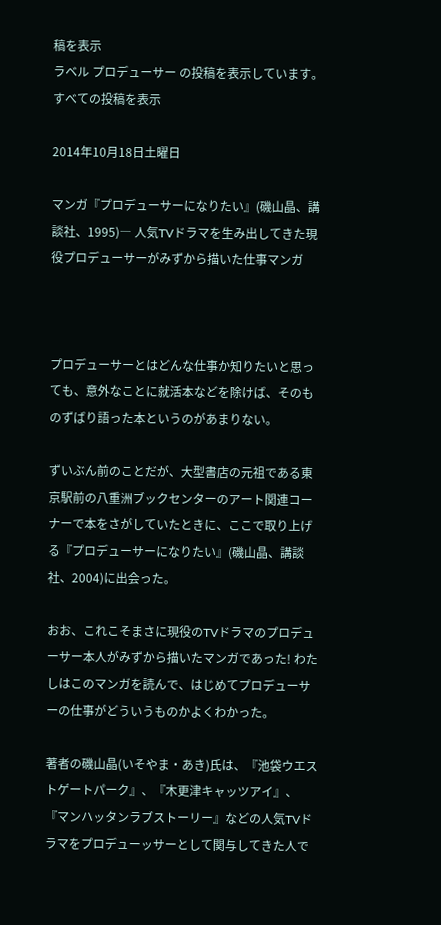稿を表示
ラベル プロデューサー の投稿を表示しています。 すべての投稿を表示

2014年10月18日土曜日

マンガ『プロデューサーになりたい』(磯山晶、講談社、1995)― 人気TVドラマを生み出してきた現役プロデューサーがみずから描いた仕事マンガ



プロデューサーとはどんな仕事か知りたいと思っても、意外なことに就活本などを除けば、そのものずばり語った本というのがあまりない。

ずいぶん前のことだが、大型書店の元祖である東京駅前の八重洲ブックセンターのアート関連コーナーで本をさがしていたときに、ここで取り上げる『プロデューサーになりたい』(磯山晶、講談社、2004)に出会った。

おお、これこそまさに現役のTVドラマのプロデューサー本人がみずから描いたマンガであった! わたしはこのマンガを読んで、はじめてプロデューサーの仕事がどういうものかよくわかった。

著者の磯山晶(いそやま・あき)氏は、『池袋ウエストゲートパーク』、『木更津キャッツアイ』、『マンハッタンラブストーリー』などの人気TVドラマをプロデューッサーとして関与してきた人で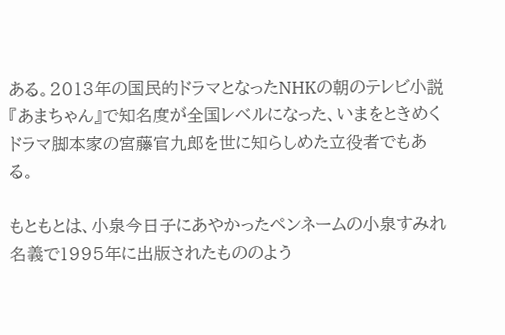ある。2013年の国民的ドラマとなったNHKの朝のテレビ小説『あまちゃん』で知名度が全国レベルになった、いまをときめくドラマ脚本家の宮藤官九郎を世に知らしめた立役者でもある。

もともとは、小泉今日子にあやかったペンネームの小泉すみれ名義で1995年に出版されたもののよう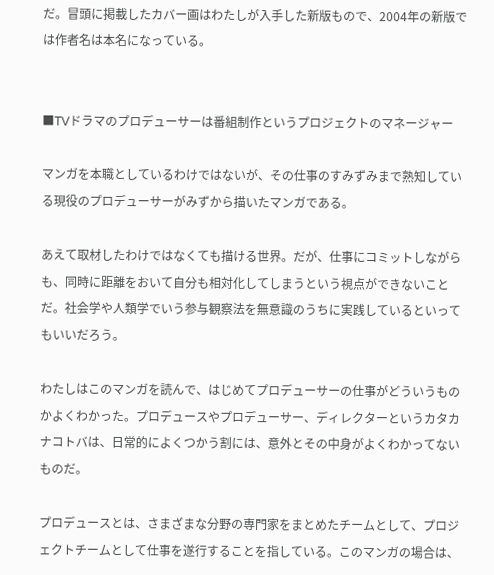だ。冒頭に掲載したカバー画はわたしが入手した新版もので、2004年の新版では作者名は本名になっている。


■TVドラマのプロデューサーは番組制作というプロジェクトのマネージャー

マンガを本職としているわけではないが、その仕事のすみずみまで熟知している現役のプロデューサーがみずから描いたマンガである。

あえて取材したわけではなくても描ける世界。だが、仕事にコミットしながらも、同時に距離をおいて自分も相対化してしまうという視点ができないことだ。社会学や人類学でいう参与観察法を無意識のうちに実践しているといってもいいだろう。

わたしはこのマンガを読んで、はじめてプロデューサーの仕事がどういうものかよくわかった。プロデュースやプロデューサー、ディレクターというカタカナコトバは、日常的によくつかう割には、意外とその中身がよくわかってないものだ。

プロデュースとは、さまざまな分野の専門家をまとめたチームとして、プロジェクトチームとして仕事を遂行することを指している。このマンガの場合は、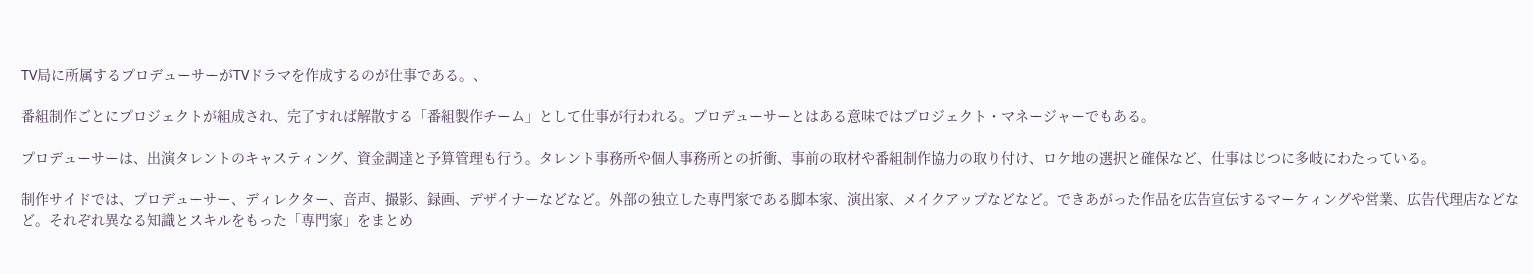TV局に所属するプロデューサーがTVドラマを作成するのが仕事である。、

番組制作ごとにプロジェクトが組成され、完了すれば解散する「番組製作チーム」として仕事が行われる。プロデューサーとはある意味ではプロジェクト・マネージャーでもある。

プロデューサーは、出演タレントのキャスティング、資金調達と予算管理も行う。タレント事務所や個人事務所との折衝、事前の取材や番組制作協力の取り付け、ロケ地の選択と確保など、仕事はじつに多岐にわたっている。

制作サイドでは、プロデューサー、ディレクター、音声、撮影、録画、デザイナーなどなど。外部の独立した専門家である脚本家、演出家、メイクアップなどなど。できあがった作品を広告宣伝するマーケィングや営業、広告代理店などなど。それぞれ異なる知識とスキルをもった「専門家」をまとめ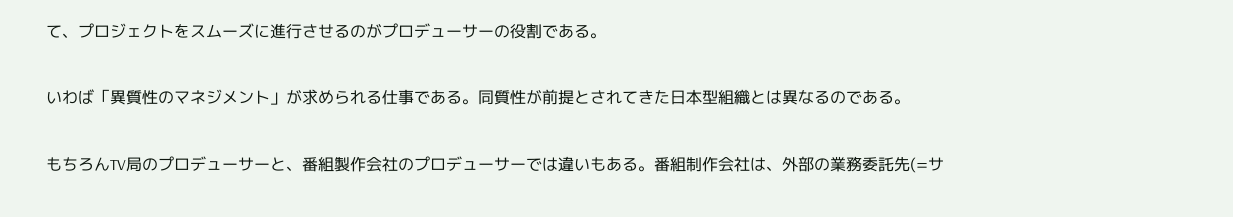て、プロジェクトをスムーズに進行させるのがプロデューサーの役割である。

いわば「異質性のマネジメント」が求められる仕事である。同質性が前提とされてきた日本型組織とは異なるのである。

もちろんTV局のプロデューサーと、番組製作会社のプロデューサーでは違いもある。番組制作会社は、外部の業務委託先(=サ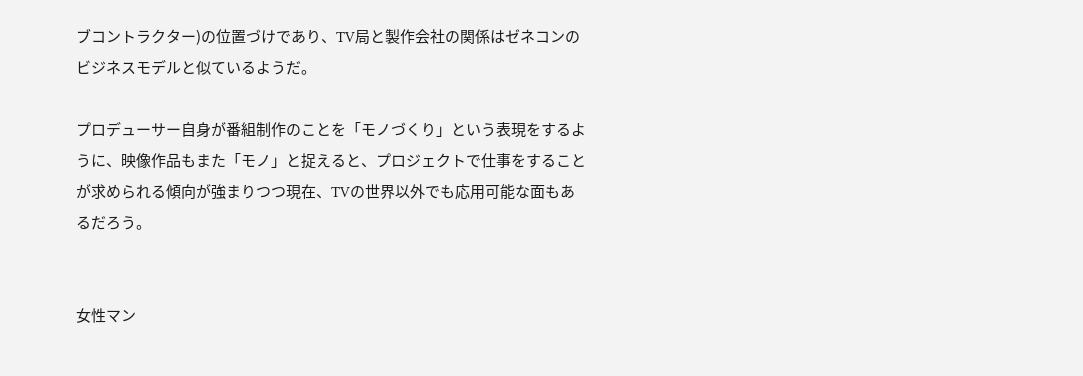ブコントラクター)の位置づけであり、TV局と製作会社の関係はゼネコンのビジネスモデルと似ているようだ。

プロデューサー自身が番組制作のことを「モノづくり」という表現をするように、映像作品もまた「モノ」と捉えると、プロジェクトで仕事をすることが求められる傾向が強まりつつ現在、TVの世界以外でも応用可能な面もあるだろう。


女性マン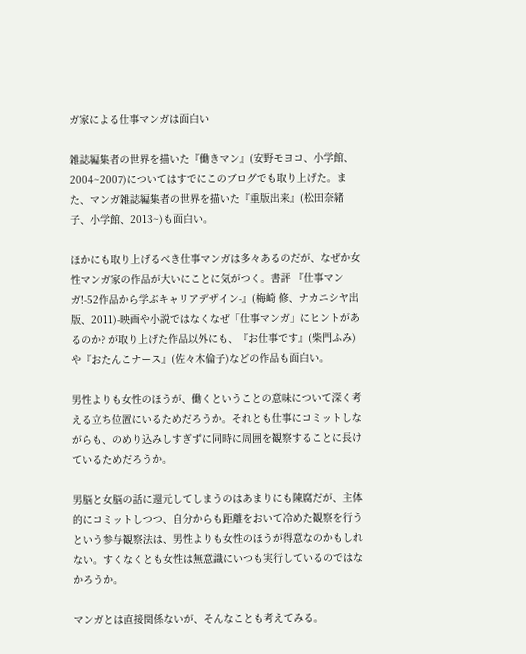ガ家による仕事マンガは面白い

雑誌編集者の世界を描いた『働きマン』(安野モヨコ、小学館、2004~2007)についてはすでにこのブログでも取り上げた。また、マンガ雑誌編集者の世界を描いた『重版出来』(松田奈緒子、小学館、2013~)も面白い。

ほかにも取り上げるべき仕事マンガは多々あるのだが、なぜか女性マンガ家の作品が大いにことに気がつく。書評 『仕事マンガ!-52作品から学ぶキャリアデザイン-』(梅崎 修、ナカニシヤ出版、2011)-映画や小説ではなくなぜ「仕事マンガ」にヒントがあるのか? が取り上げた作品以外にも、『お仕事です』(柴門ふみ)や『おたんこナース』(佐々木倫子)などの作品も面白い。

男性よりも女性のほうが、働くということの意味について深く考える立ち位置にいるためだろうか。それとも仕事にコミットしながらも、のめり込みしすぎずに同時に周囲を観察することに長けているためだろうか。

男脳と女脳の話に還元してしまうのはあまりにも陳腐だが、主体的にコミットしつつ、自分からも距離をおいて冷めた観察を行うという参与観察法は、男性よりも女性のほうが得意なのかもしれない。すくなくとも女性は無意識にいつも実行しているのではなかろうか。

マンガとは直接関係ないが、そんなことも考えてみる。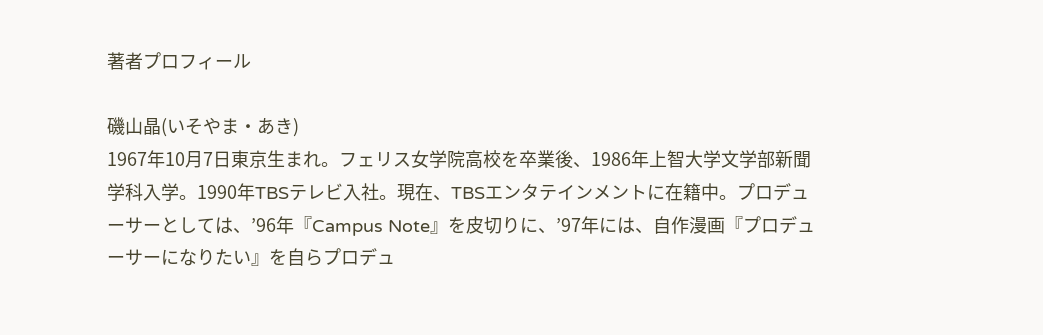著者プロフィール

磯山晶(いそやま・あき)
1967年10月7日東京生まれ。フェリス女学院高校を卒業後、1986年上智大学文学部新聞学科入学。1990年TBSテレビ入社。現在、TBSエンタテインメントに在籍中。プロデューサーとしては、’96年『Campus Note』を皮切りに、’97年には、自作漫画『プロデューサーになりたい』を自らプロデュ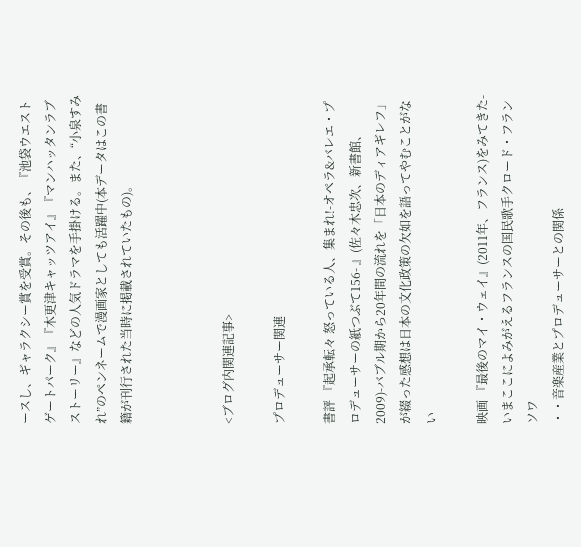ースし、ギャラクシー賞を受賞。その後も、『池袋ウエストゲートパーク』『木更津キャッツアイ』『マンハッタンラブストーリー』などの人気ドラマを手掛ける。また、“小泉すみれ”のペンネームで漫画家としても活躍中(本データはこの書籍が刊行された当時に掲載されていたもの)。



<ブログ内関連記事>

プロデューサー関連

書評 『起承転々 怒っている人、集まれ!-オペラ&バレエ・プロデューサーの紙つぶて156- 』(佐々木忠次、新書館、2009)-バブル期から20年間の流れを「日本のディアギレフ」が綴った感想は日本の文化政策の欠如を語ってやむことがない

映画 『最後のマイ・ウェイ』(2011年、フランス)をみてきた-いまここによみがえるフランスの国民歌手クロード・フランソワ
・・音楽産業とプロデューサーとの関係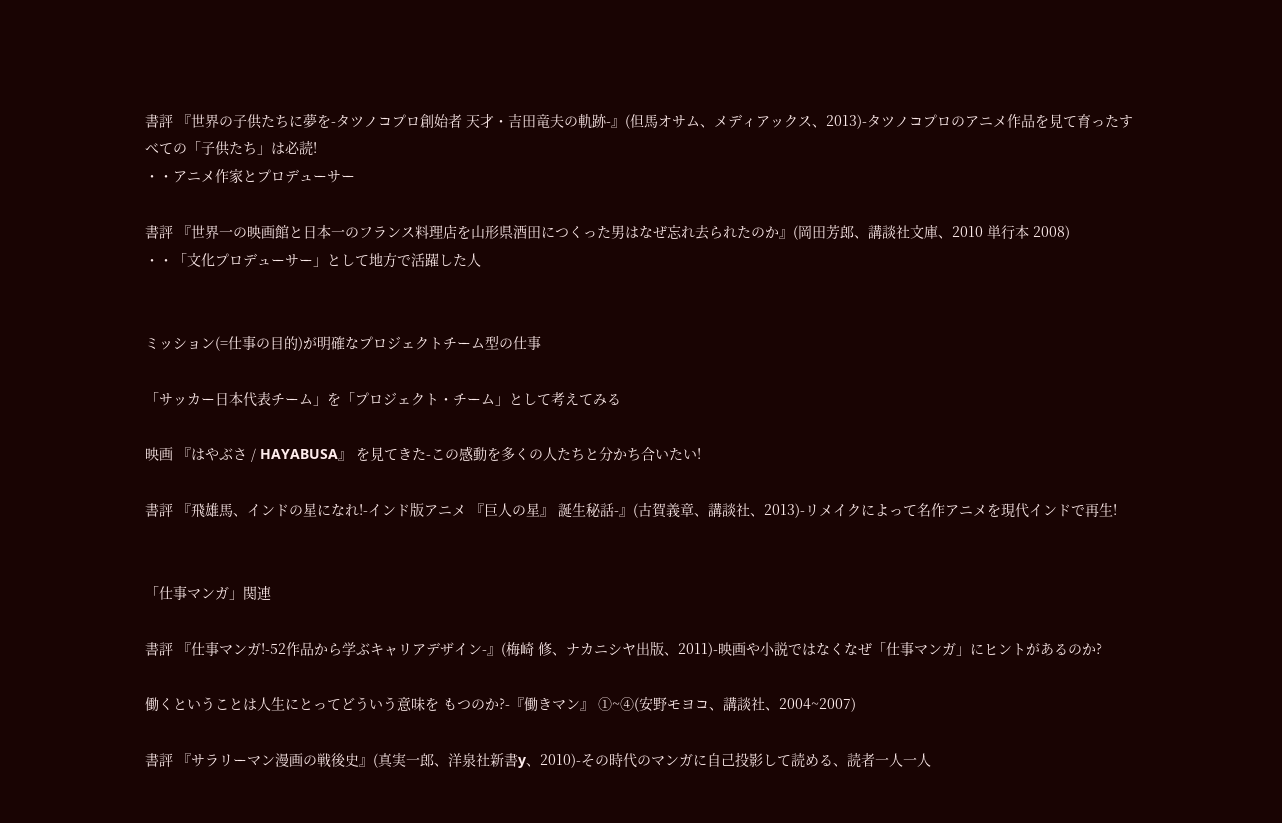書評 『世界の子供たちに夢を-タツノコプロ創始者 天才・吉田竜夫の軌跡-』(但馬オサム、メディアックス、2013)-タツノコプロのアニメ作品を見て育ったすべての「子供たち」は必読!
・・アニメ作家とプロデューサー

書評 『世界一の映画館と日本一のフランス料理店を山形県酒田につくった男はなぜ忘れ去られたのか』(岡田芳郎、講談社文庫、2010 単行本 2008)
・・「文化プロデューサー」として地方で活躍した人


ミッション(=仕事の目的)が明確なプロジェクトチーム型の仕事

「サッカー日本代表チーム」を「プロジェクト・チーム」として考えてみる

映画 『はやぶさ / HAYABUSA』 を見てきた-この感動を多くの人たちと分かち合いたい!

書評 『飛雄馬、インドの星になれ!-インド版アニメ 『巨人の星』 誕生秘話-』(古賀義章、講談社、2013)-リメイクによって名作アニメを現代インドで再生!


「仕事マンガ」関連

書評 『仕事マンガ!-52作品から学ぶキャリアデザイン-』(梅崎 修、ナカニシヤ出版、2011)-映画や小説ではなくなぜ「仕事マンガ」にヒントがあるのか?

働くということは人生にとってどういう意味を もつのか?-『働きマン』 ①~④(安野モヨコ、講談社、2004~2007)

書評 『サラリーマン漫画の戦後史』(真実一郎、洋泉社新書y、2010)-その時代のマンガに自己投影して読める、読者一人一人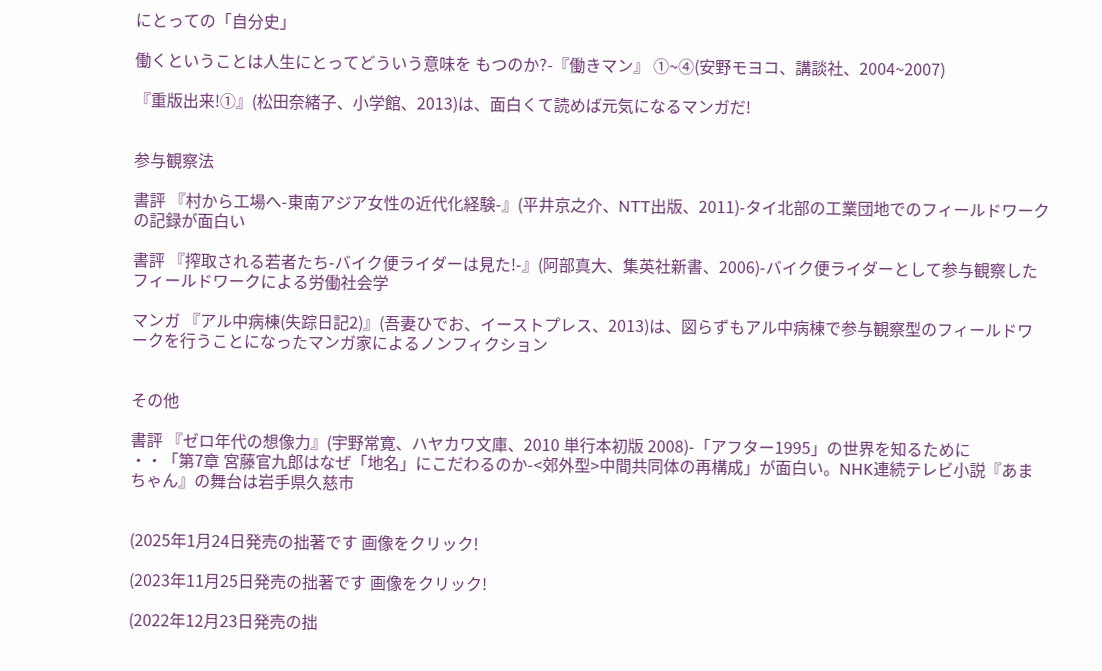にとっての「自分史」

働くということは人生にとってどういう意味を もつのか?-『働きマン』 ①~④(安野モヨコ、講談社、2004~2007)

『重版出来!①』(松田奈緒子、小学館、2013)は、面白くて読めば元気になるマンガだ!


参与観察法

書評 『村から工場へ-東南アジア女性の近代化経験-』(平井京之介、NTT出版、2011)-タイ北部の工業団地でのフィールドワークの記録が面白い

書評 『搾取される若者たち-バイク便ライダーは見た!-』(阿部真大、集英社新書、2006)-バイク便ライダーとして参与観察したフィールドワークによる労働社会学

マンガ 『アル中病棟(失踪日記2)』(吾妻ひでお、イーストプレス、2013)は、図らずもアル中病棟で参与観察型のフィールドワークを行うことになったマンガ家によるノンフィクション


その他

書評 『ゼロ年代の想像力』(宇野常寛、ハヤカワ文庫、2010 単行本初版 2008)-「アフター1995」の世界を知るために
・・「第7章 宮藤官九郎はなぜ「地名」にこだわるのか-<郊外型>中間共同体の再構成」が面白い。NHK連続テレビ小説『あまちゃん』の舞台は岩手県久慈市


(2025年1月24日発売の拙著です 画像をクリック!

(2023年11月25日発売の拙著です 画像をクリック!

(2022年12月23日発売の拙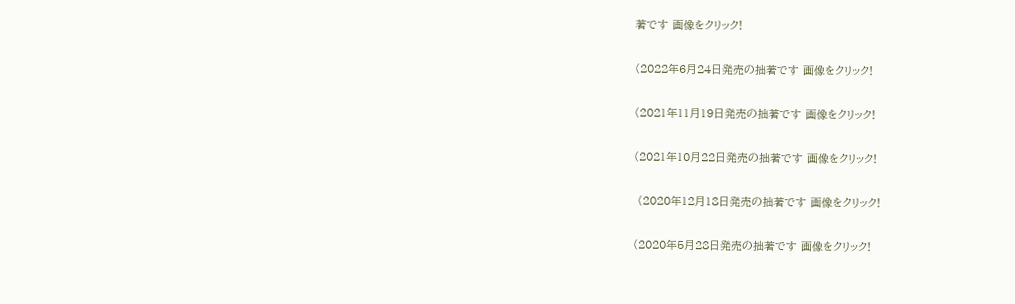著です 画像をクリック!

(2022年6月24日発売の拙著です 画像をクリック!

(2021年11月19日発売の拙著です 画像をクリック!

(2021年10月22日発売の拙著です 画像をクリック!

 (2020年12月18日発売の拙著です 画像をクリック!

(2020年5月28日発売の拙著です 画像をクリック!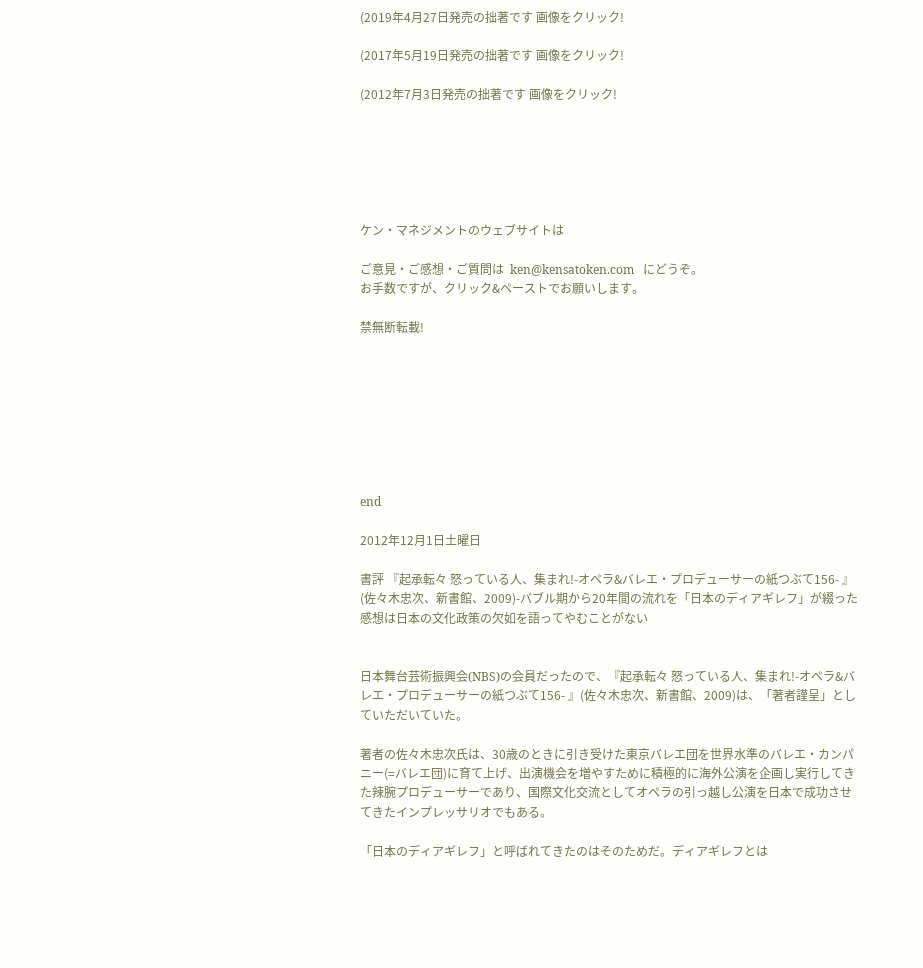(2019年4月27日発売の拙著です 画像をクリック!

(2017年5月19日発売の拙著です 画像をクリック!

(2012年7月3日発売の拙著です 画像をクリック!






ケン・マネジメントのウェブサイトは

ご意見・ご感想・ご質問は  ken@kensatoken.com   にどうぞ。
お手数ですが、クリック&ペーストでお願いします。

禁無断転載!








end

2012年12月1日土曜日

書評 『起承転々 怒っている人、集まれ!-オペラ&バレエ・プロデューサーの紙つぶて156- 』(佐々木忠次、新書館、2009)-バブル期から20年間の流れを「日本のディアギレフ」が綴った感想は日本の文化政策の欠如を語ってやむことがない


日本舞台芸術振興会(NBS)の会員だったので、『起承転々 怒っている人、集まれ!-オペラ&バレエ・プロデューサーの紙つぶて156- 』(佐々木忠次、新書館、2009)は、「著者謹呈」としていただいていた。

著者の佐々木忠次氏は、30歳のときに引き受けた東京バレエ団を世界水準のバレエ・カンパニー(=バレエ団)に育て上げ、出演機会を増やすために積極的に海外公演を企画し実行してきた辣腕プロデューサーであり、国際文化交流としてオペラの引っ越し公演を日本で成功させてきたインプレッサリオでもある。

「日本のディアギレフ」と呼ばれてきたのはそのためだ。ディアギレフとは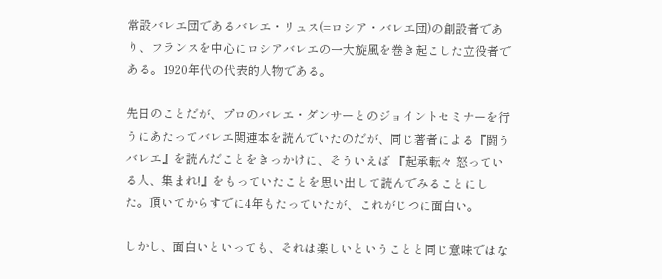常設バレエ団であるバレエ・リュス(=ロシア・バレエ団)の創設者であり、フランスを中心にロシアバレエの一大旋風を巻き起こした立役者である。1920年代の代表的人物である。

先日のことだが、プロのバレエ・ダンサーとのジョイントセミナーを行うにあたってバレエ関連本を読んでいたのだが、同じ著者による『闘うバレエ』を読んだことをきっかけに、そういえば 『起承転々 怒っている人、集まれ!』をもっていたことを思い出して読んでみることにした。頂いてからすでに4年もたっていたが、これがじつに面白い。

しかし、面白いといっても、それは楽しいということと同じ意味ではな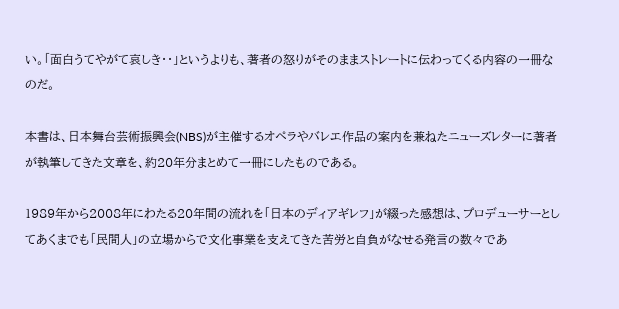い。「面白うてやがて哀しき・・」というよりも、著者の怒りがそのままストレートに伝わってくる内容の一冊なのだ。

本書は、日本舞台芸術振興会(NBS)が主催するオペラやバレエ作品の案内を兼ねたニューズレターに著者が執筆してきた文章を、約20年分まとめて一冊にしたものである。

1989年から2008年にわたる20年間の流れを「日本のディアギレフ」が綴った感想は、プロデューサーとしてあくまでも「民間人」の立場からで文化事業を支えてきた苦労と自負がなせる発言の数々であ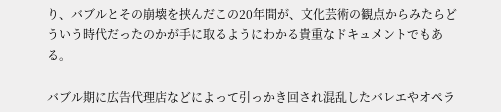り、バブルとその崩壊を挟んだこの20年間が、文化芸術の観点からみたらどういう時代だったのかが手に取るようにわかる貴重なドキュメントでもある。

バブル期に広告代理店などによって引っかき回され混乱したバレエやオペラ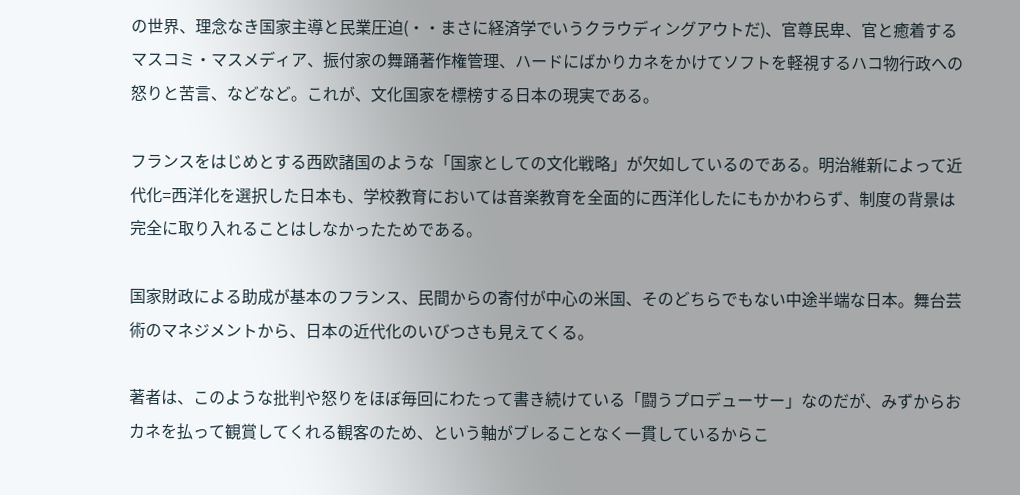の世界、理念なき国家主導と民業圧迫(・・まさに経済学でいうクラウディングアウトだ)、官尊民卑、官と癒着するマスコミ・マスメディア、振付家の舞踊著作権管理、ハードにばかりカネをかけてソフトを軽視するハコ物行政への怒りと苦言、などなど。これが、文化国家を標榜する日本の現実である。

フランスをはじめとする西欧諸国のような「国家としての文化戦略」が欠如しているのである。明治維新によって近代化=西洋化を選択した日本も、学校教育においては音楽教育を全面的に西洋化したにもかかわらず、制度の背景は完全に取り入れることはしなかったためである。

国家財政による助成が基本のフランス、民間からの寄付が中心の米国、そのどちらでもない中途半端な日本。舞台芸術のマネジメントから、日本の近代化のいびつさも見えてくる。

著者は、このような批判や怒りをほぼ毎回にわたって書き続けている「闘うプロデューサー」なのだが、みずからおカネを払って観賞してくれる観客のため、という軸がブレることなく一貫しているからこ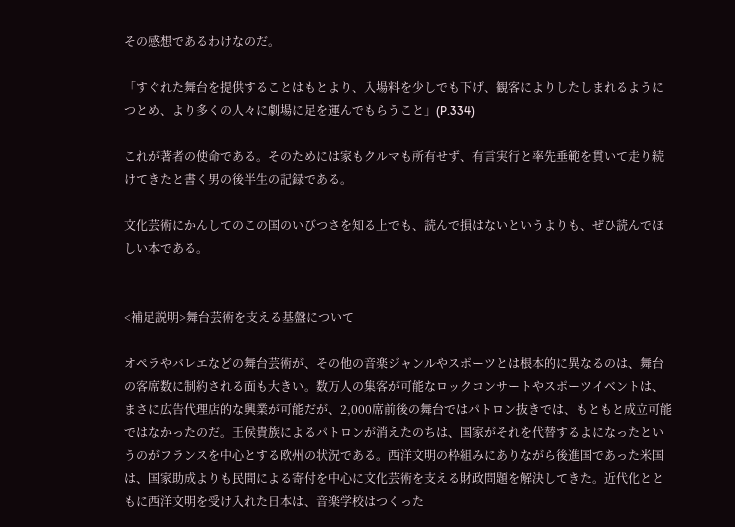その感想であるわけなのだ。

「すぐれた舞台を提供することはもとより、入場料を少しでも下げ、観客によりしたしまれるようにつとめ、より多くの人々に劇場に足を運んでもらうこと」(P.334)

これが著者の使命である。そのためには家もクルマも所有せず、有言実行と率先垂範を貫いて走り続けてきたと書く男の後半生の記録である。

文化芸術にかんしてのこの国のいびつさを知る上でも、読んで損はないというよりも、ぜひ読んでほしい本である。


<補足説明>舞台芸術を支える基盤について

オペラやバレエなどの舞台芸術が、その他の音楽ジャンルやスポーツとは根本的に異なるのは、舞台の客席数に制約される面も大きい。数万人の集客が可能なロックコンサートやスポーツイベントは、まさに広告代理店的な興業が可能だが、2,000席前後の舞台ではパトロン抜きでは、もともと成立可能ではなかったのだ。王侯貴族によるパトロンが消えたのちは、国家がそれを代替するよになったというのがフランスを中心とする欧州の状況である。西洋文明の枠組みにありながら後進国であった米国は、国家助成よりも民間による寄付を中心に文化芸術を支える財政問題を解決してきた。近代化とともに西洋文明を受け入れた日本は、音楽学校はつくった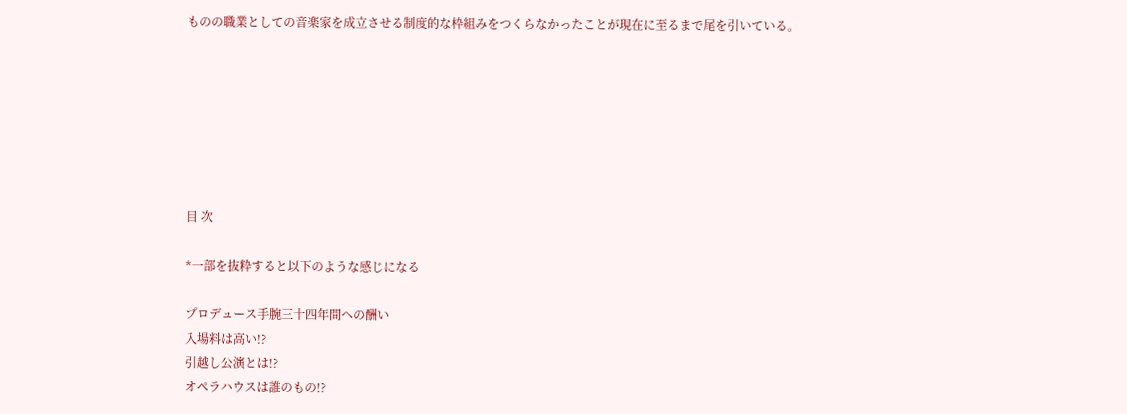ものの職業としての音楽家を成立させる制度的な枠組みをつくらなかったことが現在に至るまで尾を引いている。







目 次

*一部を抜粋すると以下のような感じになる

プロデュース手腕三十四年間への酬い
入場料は高い!?
引越し公演とは!?
オペラハウスは誰のもの!?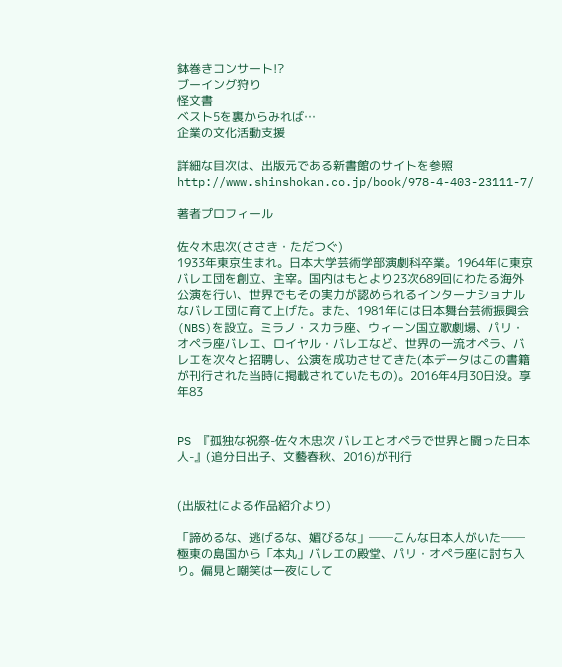鉢巻きコンサート!?
ブーイング狩り
怪文書
ベスト5を裏からみれば…
企業の文化活動支援

詳細な目次は、出版元である新書館のサイトを参照
http://www.shinshokan.co.jp/book/978-4-403-23111-7/

著者プロフィール

佐々木忠次(ささき・ただつぐ)
1933年東京生まれ。日本大学芸術学部演劇科卒業。1964年に東京バレエ団を創立、主宰。国内はもとより23次689回にわたる海外公演を行い、世界でもその実力が認められるインターナショナルなバレエ団に育て上げた。また、1981年には日本舞台芸術振興会(NBS)を設立。ミラノ・スカラ座、ウィーン国立歌劇場、パリ・オペラ座バレエ、ロイヤル・バレエなど、世界の一流オペラ、バレエを次々と招聘し、公演を成功させてきた(本データはこの書籍が刊行された当時に掲載されていたもの)。2016年4月30日没。享年83


PS 『孤独な祝祭-佐々木忠次 バレエとオペラで世界と闘った日本人-』(追分日出子、文藝春秋、2016)が刊行


(出版社による作品紹介より)

「諦めるな、逃げるな、媚びるな」──こんな日本人がいた──極東の島国から「本丸」バレエの殿堂、パリ・オペラ座に討ち入り。偏見と嘲笑は一夜にして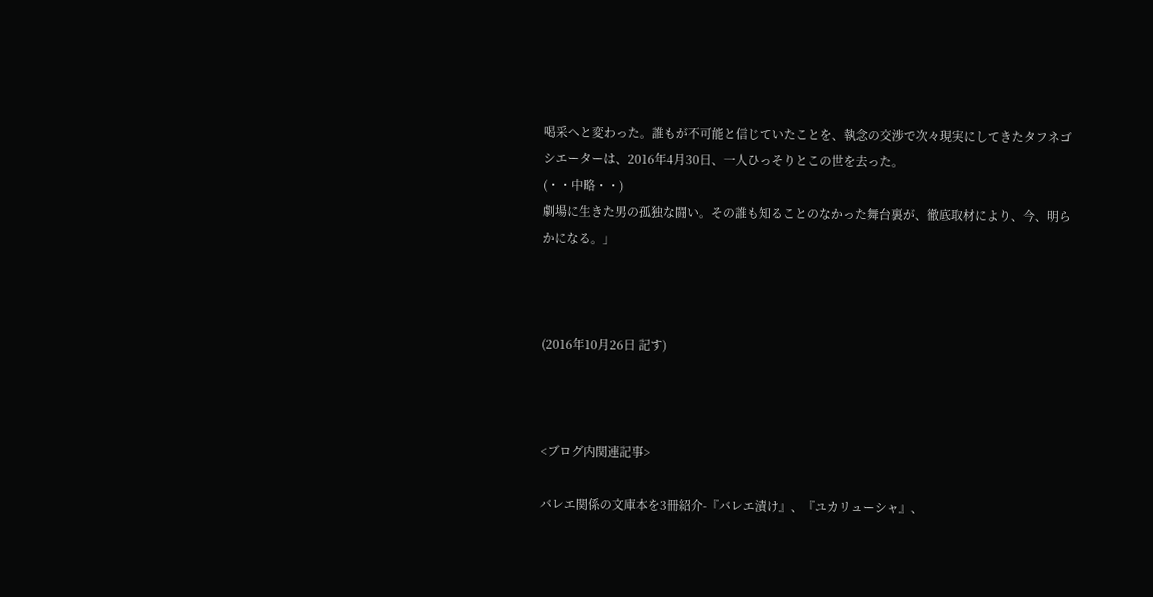喝采へと変わった。誰もが不可能と信じていたことを、執念の交渉で次々現実にしてきたタフネゴシエーターは、2016年4月30日、一人ひっそりとこの世を去った。
(・・中略・・)
劇場に生きた男の孤独な闘い。その誰も知ることのなかった舞台裏が、徹底取材により、今、明らかになる。」



(2016年10月26日 記す)



<ブログ内関連記事>

バレエ関係の文庫本を3冊紹介-『バレエ漬け』、『ユカリューシャ』、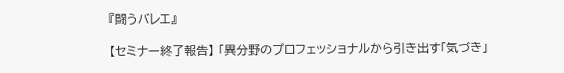『闘うバレエ』

【セミナー終了報告】 「異分野のプロフェッショナルから引き出す「気づき」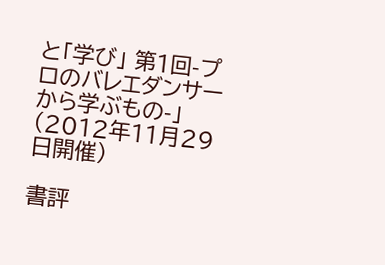と「学び」 第1回-プロのバレエダンサーから学ぶもの-」(2012年11月29日開催)

書評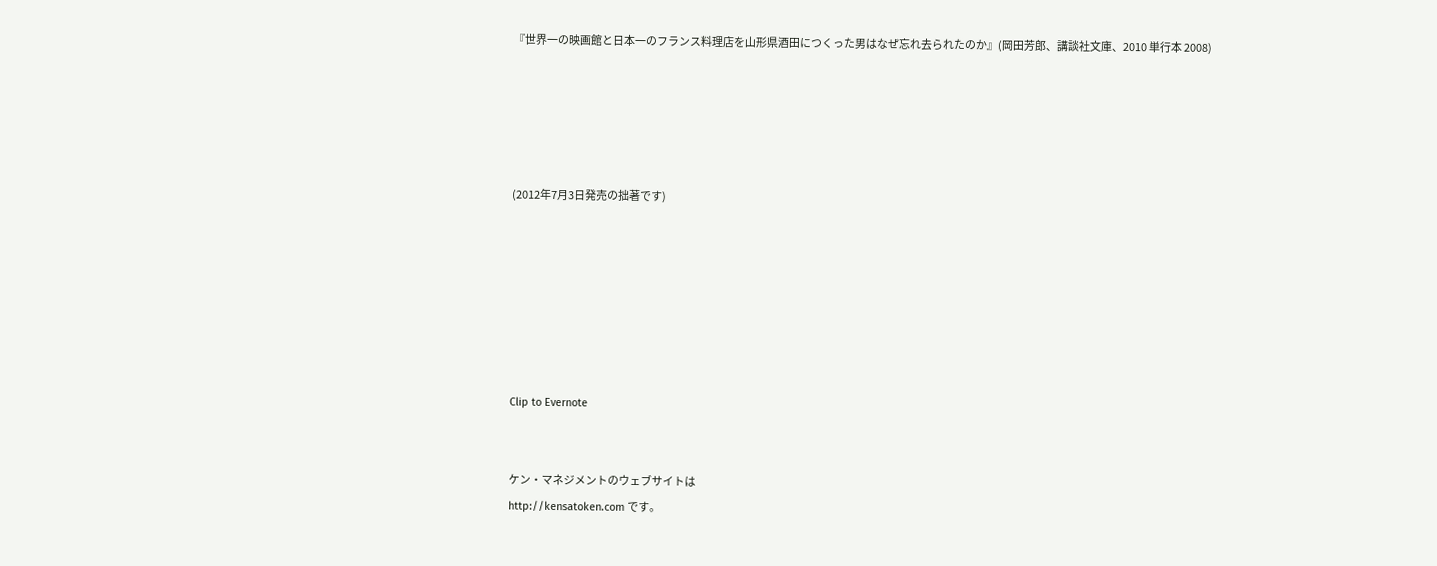『世界一の映画館と日本一のフランス料理店を山形県酒田につくった男はなぜ忘れ去られたのか』(岡田芳郎、講談社文庫、2010 単行本 2008)





(2012年7月3日発売の拙著です)







Clip to Evernote


ケン・マネジメントのウェブサイトは
http://kensatoken.com です。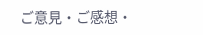ご意見・ご感想・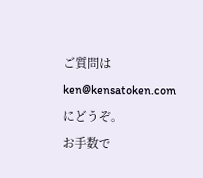ご質問は  ken@kensatoken.com   にどうぞ。
お手数で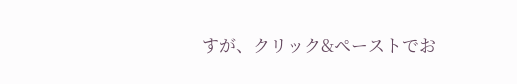すが、クリック&ペーストでお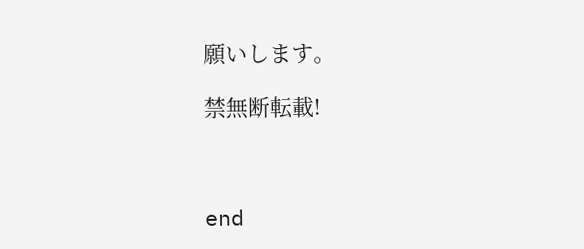願いします。

禁無断転載!



end